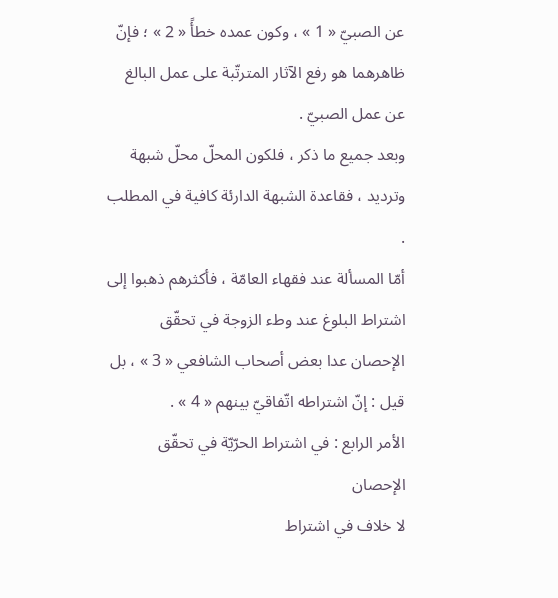عن الصبيّ « 1 » ، وكون عمده خطأً « 2 » ؛ فإنّ ظاهرهما هو رفع الآثار المترتّبة على عمل البالغ عن عمل الصبيّ .
وبعد جميع ما ذكر ، فلكون المحلّ محلّ شبهة وترديد ، فقاعدة الشبهة الدارئة كافية في المطلب .
أمّا المسألة عند فقهاء العامّة ، فأكثرهم ذهبوا إلى اشتراط البلوغ عند وطء الزوجة في تحقّق الإحصان عدا بعض أصحاب الشافعي « 3 » ، بل قيل : إنّ اشتراطه اتّفاقيّ بينهم « 4 » .
الأمر الرابع : في اشتراط الحرّيّة في تحقّق الإحصان
لا خلاف في اشتراط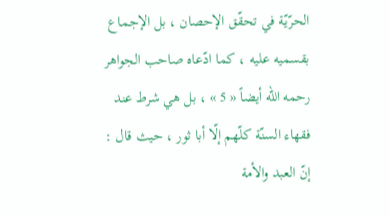الحرّيّة في تحقّق الإحصان ، بل الإجماع بقسميه عليه ، كما ادّعاه صاحب الجواهر رحمه الله أيضاً « 5 » ، بل هي شرط عند فقهاء السنّة كلّهم إلّا أبا ثور ، حيث قال : إنّ العبد والأمة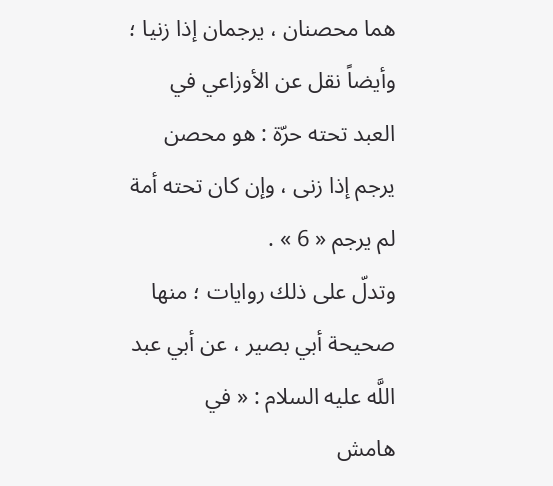هما محصنان ، يرجمان إذا زنيا ؛ وأيضاً نقل عن الأوزاعي في العبد تحته حرّة : هو محصن يرجم إذا زنى ، وإن كان تحته أمة لم يرجم « 6 » .
وتدلّ على ذلك روايات ؛ منها صحيحة أبي بصير ، عن أبي عبد اللَّه عليه السلام : « في
هامش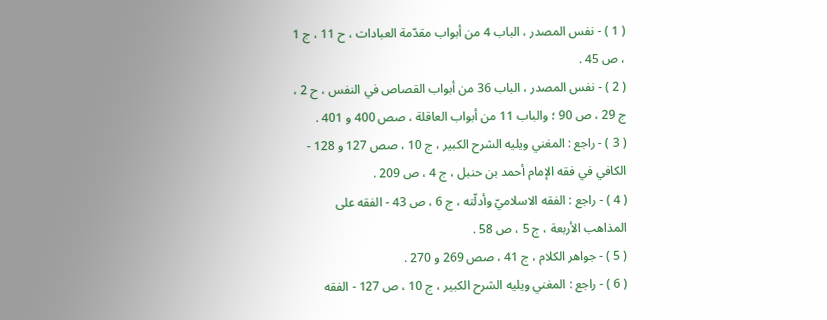( 1 ) - نفس المصدر ، الباب 4 من أبواب مقدّمة العبادات ، ح 11 ، ج 1 ، ص 45 .
( 2 ) - نفس المصدر ، الباب 36 من أبواب القصاص في النفس ، ح 2 ، ج 29 ، ص 90 ؛ والباب 11 من أبواب العاقلة ، صص 400 و 401 .
( 3 ) - راجع : المغني ويليه الشرح الكبير ، ج 10 ، صص 127 و 128 - الكافي في فقه الإمام أحمد بن حنبل ، ج 4 ، ص 209 .
( 4 ) - راجع : الفقه الاسلاميّ وأدلّته ، ج 6 ، ص 43 - الفقه على المذاهب الأربعة ، ج 5 ، ص 58 .
( 5 ) - جواهر الكلام ، ج 41 ، صص 269 و 270 .
( 6 ) - راجع : المغني ويليه الشرح الكبير ، ج 10 ، ص 127 - الفقه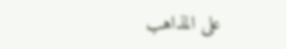على المذاهب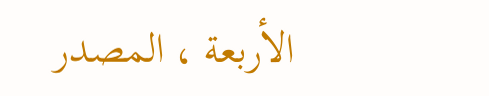الأربعة ، المصدر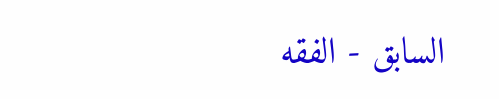السابق - الفقه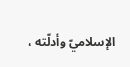الإسلاميّ وأدلّته ،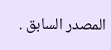المصدر السابق .